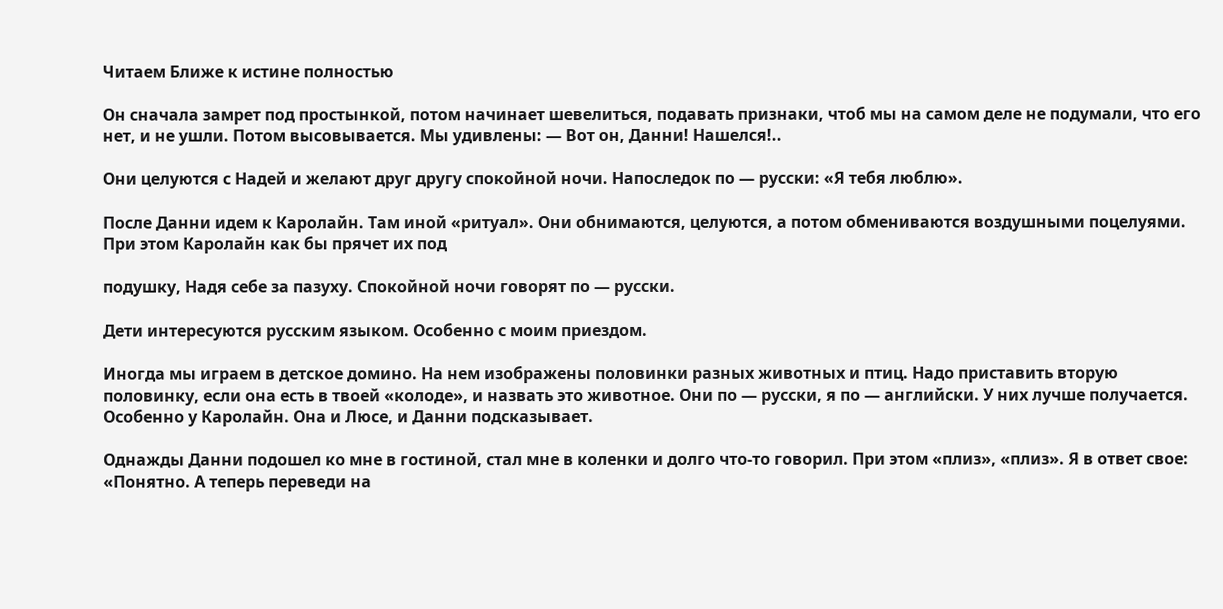Читаем Ближе к истине полностью

Он сначала замрет под простынкой, потом начинает шевелиться, подавать признаки, чтоб мы на самом деле не подумали, что его нет, и не ушли. Потом высовывается. Мы удивлены: — Вот он, Данни! Нашелся!..

Они целуются с Надей и желают друг другу спокойной ночи. Напоследок по — русски: «Я тебя люблю».

После Данни идем к Каролайн. Там иной «ритуал». Они обнимаются, целуются, а потом обмениваются воздушными поцелуями. При этом Каролайн как бы прячет их под

подушку, Надя себе за пазуху. Спокойной ночи говорят по — русски.

Дети интересуются русским языком. Особенно с моим приездом.

Иногда мы играем в детское домино. На нем изображены половинки разных животных и птиц. Надо приставить вторую половинку, если она есть в твоей «колоде», и назвать это животное. Они по — русски, я по — английски. У них лучше получается. Особенно у Каролайн. Она и Люсе, и Данни подсказывает.

Однажды Данни подошел ко мне в гостиной, стал мне в коленки и долго что‑то говорил. При этом «плиз», «плиз». Я в ответ свое: «Понятно. А теперь переведи на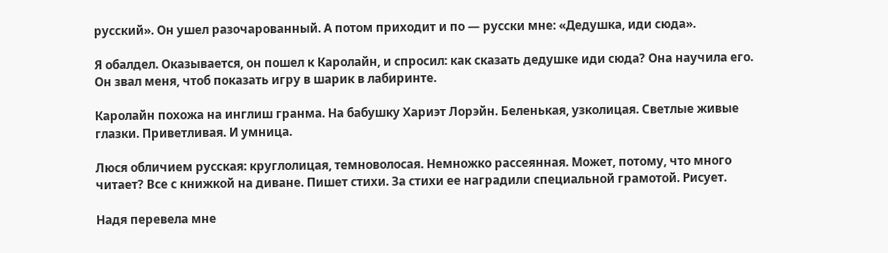русский». Он ушел разочарованный. А потом приходит и по — русски мне: «Дедушка, иди сюда».

Я обалдел. Оказывается, он пошел к Каролайн, и спросил: как сказать дедушке иди сюда? Она научила его. Он звал меня, чтоб показать игру в шарик в лабиринте.

Каролайн похожа на инглиш гранма. На бабушку Хариэт Лорэйн. Беленькая, узколицая. Светлые живые глазки. Приветливая. И умница.

Люся обличием русская: круглолицая, темноволосая. Немножко рассеянная. Может, потому, что много читает? Все с книжкой на диване. Пишет стихи. За стихи ее наградили специальной грамотой. Рисует.

Надя перевела мне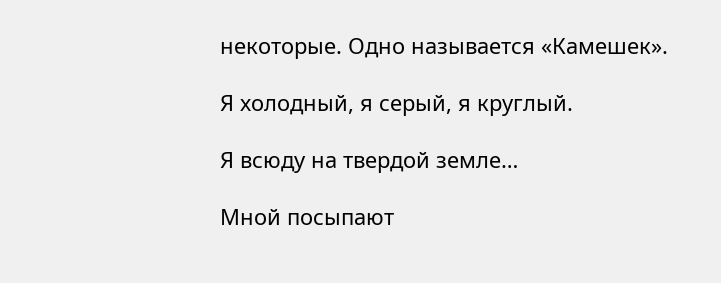некоторые. Одно называется «Камешек».

Я холодный, я серый, я круглый.

Я всюду на твердой земле…

Мной посыпают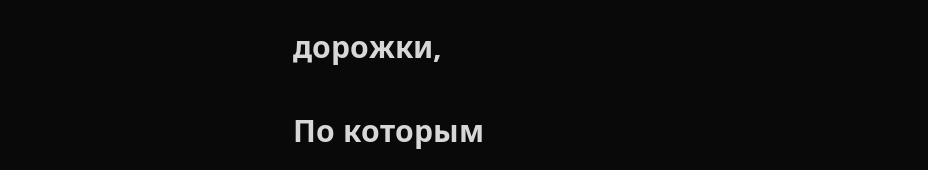дорожки,

По которым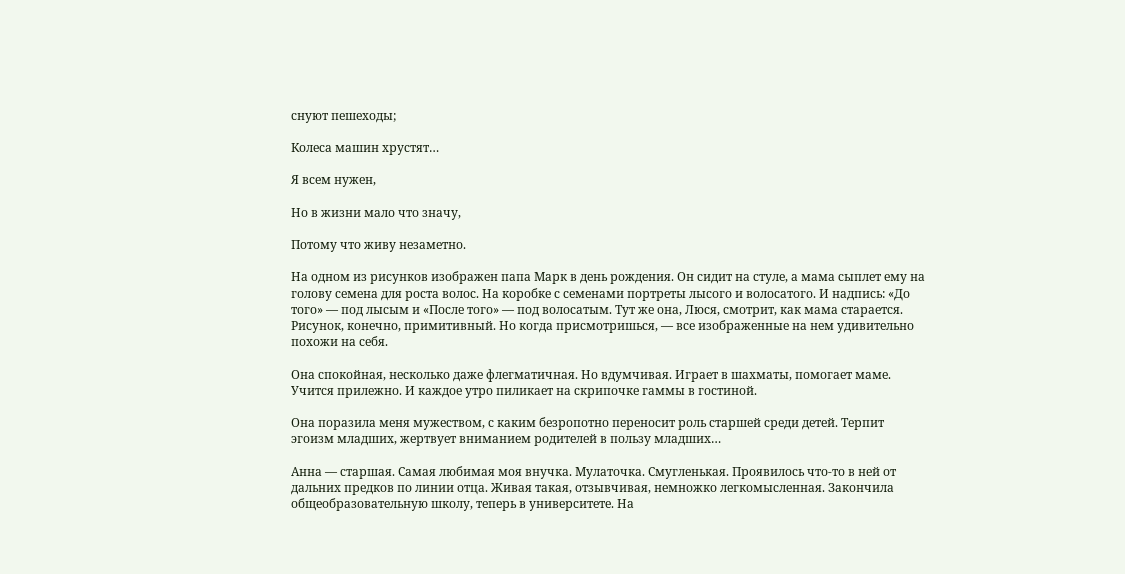снуют пешеходы;

Колеса машин хрустят…

Я всем нужен,

Но в жизни мало что значу,

Потому что живу незаметно.

На одном из рисунков изображен папа Марк в день рождения. Он сидит на стуле, а мама сыплет ему на голову семена для роста волос. На коробке с семенами портреты лысого и волосатого. И надпись: «До того» — под лысым и «После того» — под волосатым. Тут же она, Люся, смотрит, как мама старается. Рисунок, конечно, примитивный. Но когда присмотришься, — все изображенные на нем удивительно похожи на себя.

Она спокойная, несколько даже флегматичная. Но вдумчивая. Играет в шахматы, помогает маме. Учится прилежно. И каждое утро пиликает на скрипочке гаммы в гостиной.

Она поразила меня мужеством, с каким безропотно переносит роль старшей среди детей. Терпит эгоизм младших, жертвует вниманием родителей в пользу младших…

Анна — старшая. Самая любимая моя внучка. Мулаточка. Смугленькая. Проявилось что‑то в ней от дальних предков по линии отца. Живая такая, отзывчивая, немножко легкомысленная. Закончила общеобразовательную школу, теперь в университете. На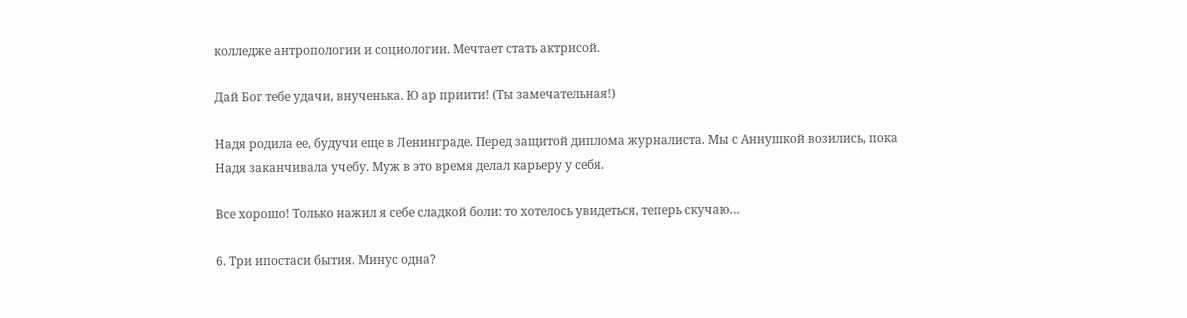колледже антропологии и социологии. Мечтает стать актрисой.

Дай Бог тебе удачи, внученька. Ю ар приити! (Ты замечательная!)

Надя родила ее, будучи еще в Ленинграде. Перед защитой диплома журналиста. Мы с Аннушкой возились, пока Надя заканчивала учебу. Муж в это время делал карьеру у себя.

Все хорошо! Только нажил я себе сладкой боли: то хотелось увидеться, теперь скучаю…

6. Три ипостаси бытия. Минус одна?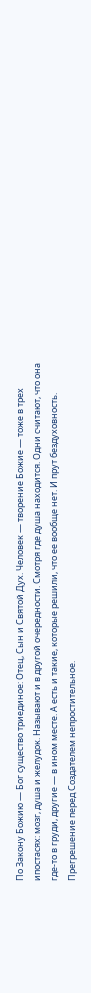По Закону Божию — Бог существо триединое: Отец, Сын и Святой Дух. Человек — творение Божие — тоже в трех ипостасях: мозг, душа и желудок. Называют и в другой очередности. Смотря где душа находится. Одни считают, что она где‑то в груди, другие — в ином месте. А есть и такие, которые решили, что ее вообще нет. И прут бездуховность. Прегрешение перед Создателем непростительное.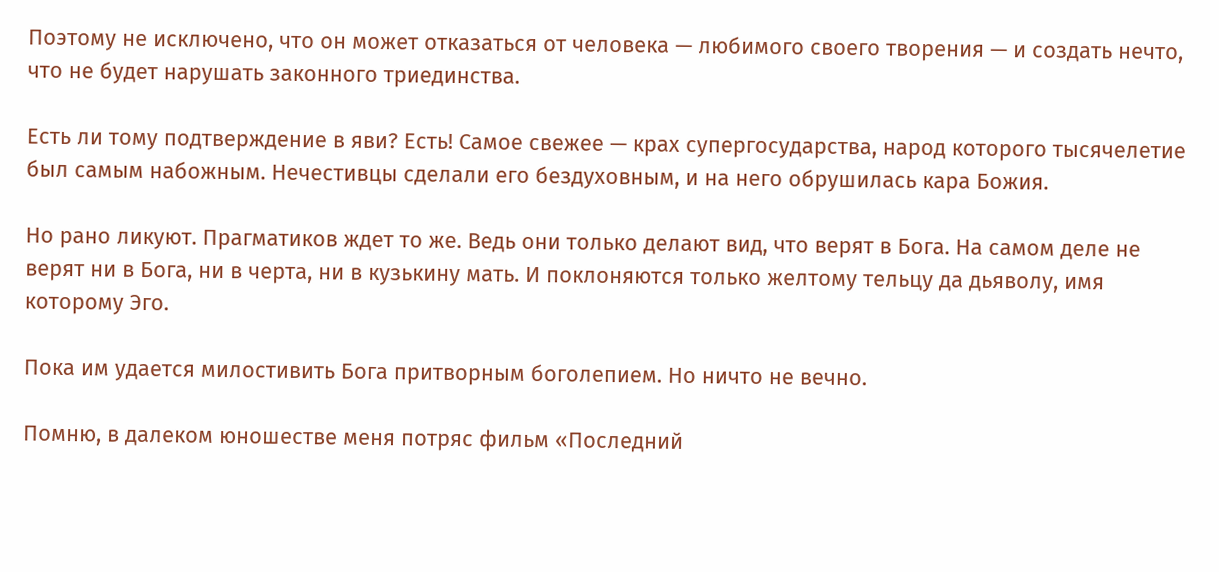Поэтому не исключено, что он может отказаться от человека — любимого своего творения — и создать нечто, что не будет нарушать законного триединства.

Есть ли тому подтверждение в яви? Есть! Самое свежее — крах супергосударства, народ которого тысячелетие был самым набожным. Нечестивцы сделали его бездуховным, и на него обрушилась кара Божия.

Но рано ликуют. Прагматиков ждет то же. Ведь они только делают вид, что верят в Бога. На самом деле не верят ни в Бога, ни в черта, ни в кузькину мать. И поклоняются только желтому тельцу да дьяволу, имя которому Эго.

Пока им удается милостивить Бога притворным боголепием. Но ничто не вечно.

Помню, в далеком юношестве меня потряс фильм «Последний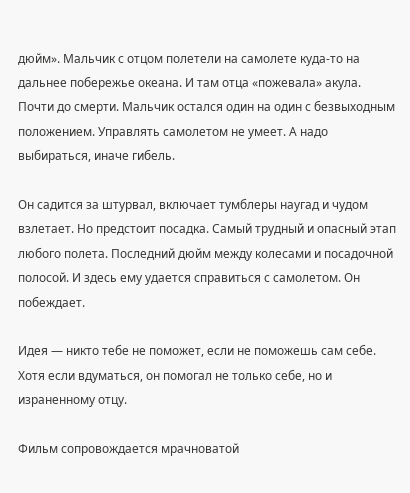дюйм». Мальчик с отцом полетели на самолете куда-то на дальнее побережье океана. И там отца «пожевала» акула. Почти до смерти. Мальчик остался один на один с безвыходным положением. Управлять самолетом не умеет. А надо выбираться, иначе гибель.

Он садится за штурвал, включает тумблеры наугад и чудом взлетает. Но предстоит посадка. Самый трудный и опасный этап любого полета. Последний дюйм между колесами и посадочной полосой. И здесь ему удается справиться с самолетом. Он побеждает.

Идея — никто тебе не поможет, если не поможешь сам себе. Хотя если вдуматься, он помогал не только себе, но и израненному отцу.

Фильм сопровождается мрачноватой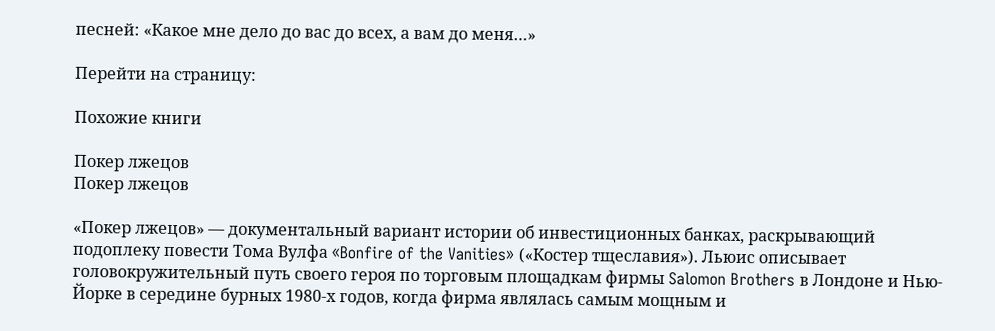песней: «Какое мне дело до вас до всех, а вам до меня…»

Перейти на страницу:

Похожие книги

Покер лжецов
Покер лжецов

«Покер лжецов» — документальный вариант истории об инвестиционных банках, раскрывающий подоплеку повести Тома Вулфа «Bonfire of the Vanities» («Костер тщеславия»). Льюис описывает головокружительный путь своего героя по торговым площадкам фирмы Salomon Brothers в Лондоне и Нью-Йорке в середине бурных 1980-х годов, когда фирма являлась самым мощным и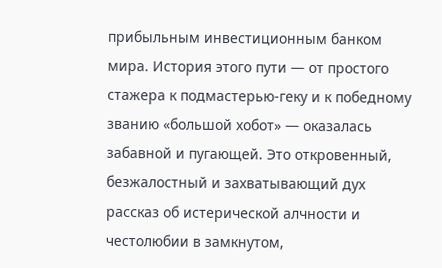прибыльным инвестиционным банком мира. История этого пути — от простого стажера к подмастерью-геку и к победному званию «большой хобот» — оказалась забавной и пугающей. Это откровенный, безжалостный и захватывающий дух рассказ об истерической алчности и честолюбии в замкнутом,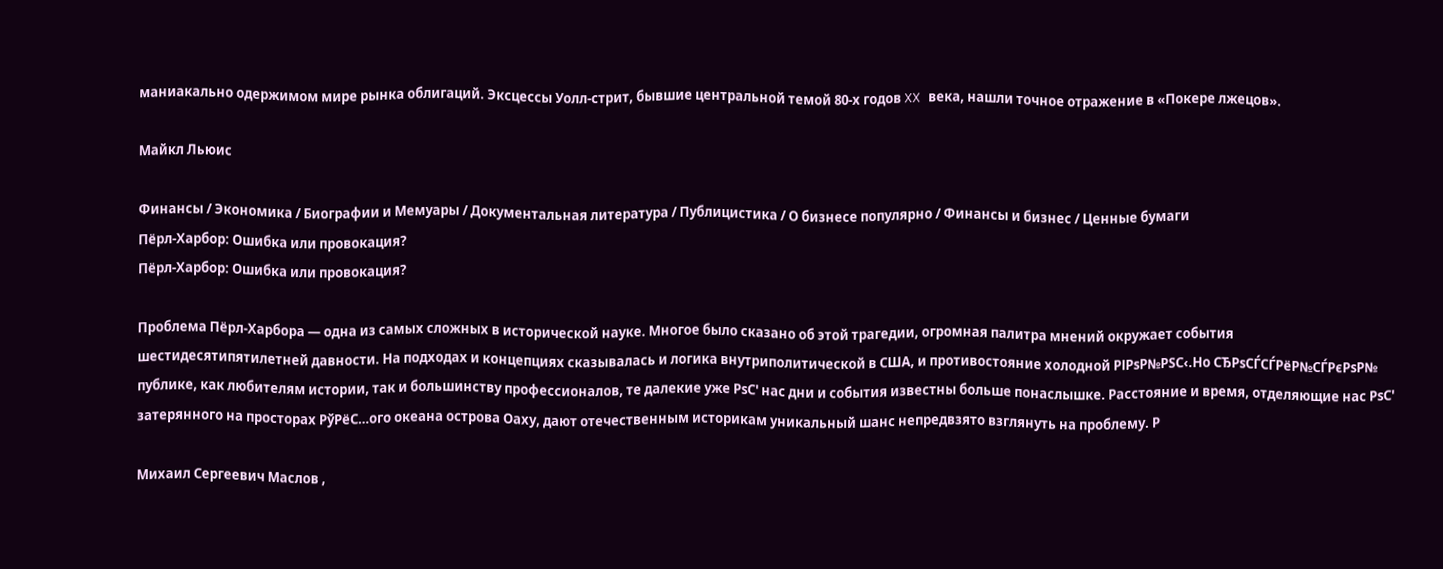маниакально одержимом мире рынка облигаций. Эксцессы Уолл-стрит, бывшие центральной темой 80-х годов XX века, нашли точное отражение в «Покере лжецов».

Майкл Льюис

Финансы / Экономика / Биографии и Мемуары / Документальная литература / Публицистика / О бизнесе популярно / Финансы и бизнес / Ценные бумаги
Пёрл-Харбор: Ошибка или провокация?
Пёрл-Харбор: Ошибка или провокация?

Проблема Пёрл-Харбора — одна из самых сложных в исторической науке. Многое было сказано об этой трагедии, огромная палитра мнений окружает события шестидесятипятилетней давности. На подходах и концепциях сказывалась и логика внутриполитической в США, и противостояние холодной РІРѕР№РЅС‹.Но СЂРѕСЃСЃРёР№СЃРєРѕР№ публике, как любителям истории, так и большинству профессионалов, те далекие уже РѕС' нас дни и события известны больше понаслышке. Расстояние и время, отделяющие нас РѕС' затерянного на просторах РўРёС…ого океана острова Оаху, дают отечественным историкам уникальный шанс непредвзято взглянуть на проблему. Р

Михаил Сергеевич Маслов ,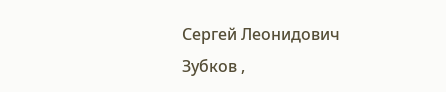Сергей Леонидович Зубков ,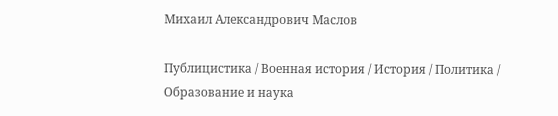Михаил Александрович Маслов

Публицистика / Военная история / История / Политика / Образование и наука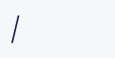/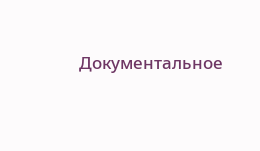Документальное